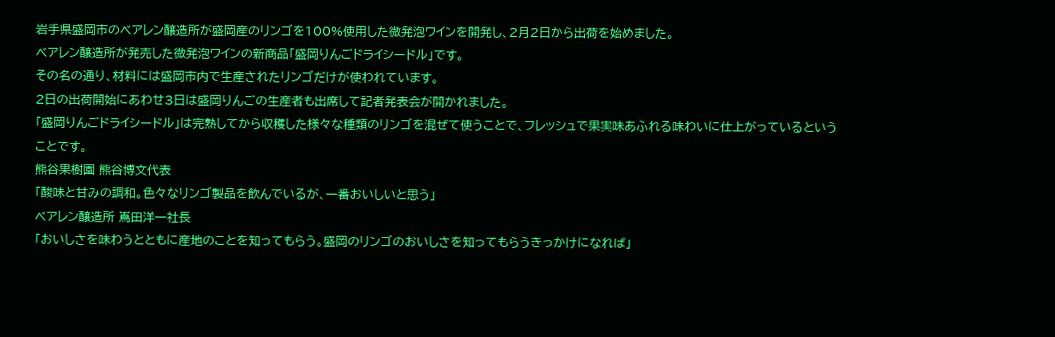岩手県盛岡市のベアレン醸造所が盛岡産のリンゴを100%使用した微発泡ワインを開発し、2月2日から出荷を始めました。
ベアレン醸造所が発売した微発泡ワインの新商品「盛岡りんごドライシードル」です。
その名の通り、材料には盛岡市内で生産されたリンゴだけが使われています。
2日の出荷開始にあわせ3日は盛岡りんごの生産者も出席して記者発表会が開かれました。
「盛岡りんごドライシードル」は完熟してから収穫した様々な種類のリンゴを混ぜて使うことで、フレッシュで果実味あふれる味わいに仕上がっているということです。
熊谷果樹園 熊谷博文代表
「酸味と甘みの調和。色々なリンゴ製品を飲んでいるが、一番おいしいと思う」
ベアレン醸造所 嶌田洋一社長
「おいしさを味わうとともに産地のことを知ってもらう。盛岡のリンゴのおいしさを知ってもらうきっかけになれば」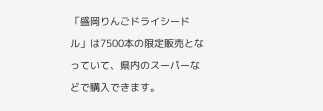「盛岡りんごドライシードル」は7500本の限定販売となっていて、県内のスーパーなどで購入できます。